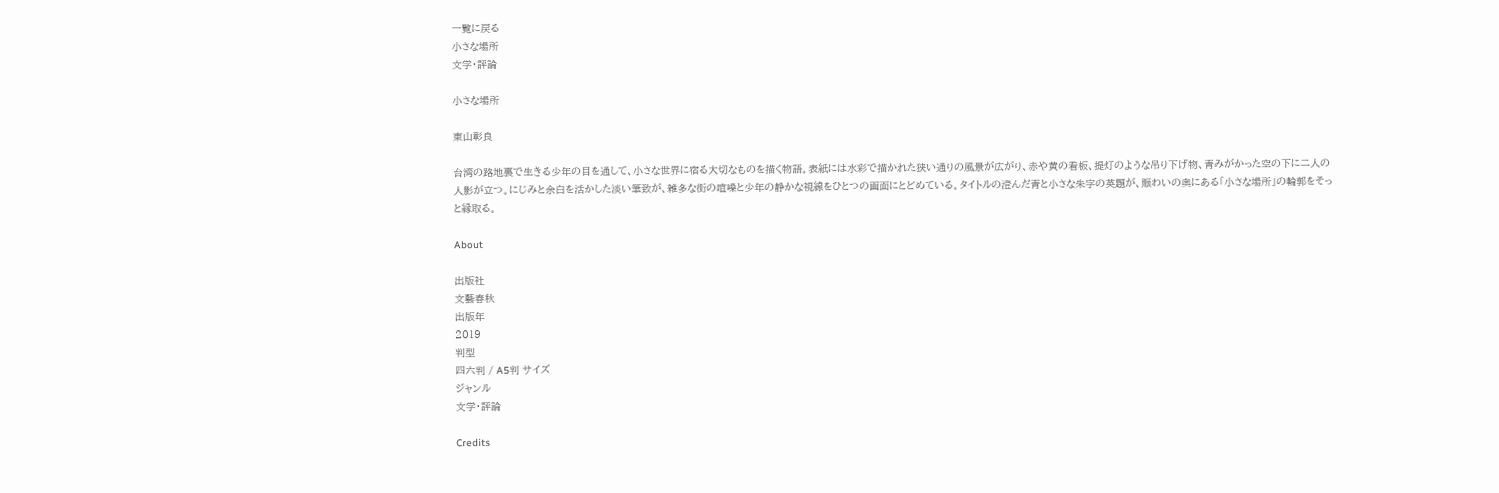一覧に戻る
小さな場所
文学・評論

小さな場所

東山彰良

台湾の路地裏で生きる少年の目を通して、小さな世界に宿る大切なものを描く物語。表紙には水彩で描かれた狭い通りの風景が広がり、赤や黄の看板、提灯のような吊り下げ物、青みがかった空の下に二人の人影が立つ。にじみと余白を活かした淡い筆致が、雑多な街の喧噪と少年の静かな視線をひとつの画面にとどめている。タイトルの澄んだ青と小さな朱字の英題が、賑わいの奥にある「小さな場所」の輪郭をそっと縁取る。

About

出版社
文藝春秋
出版年
2019
判型
四六判 / A5判 サイズ
ジャンル
文学・評論

Credits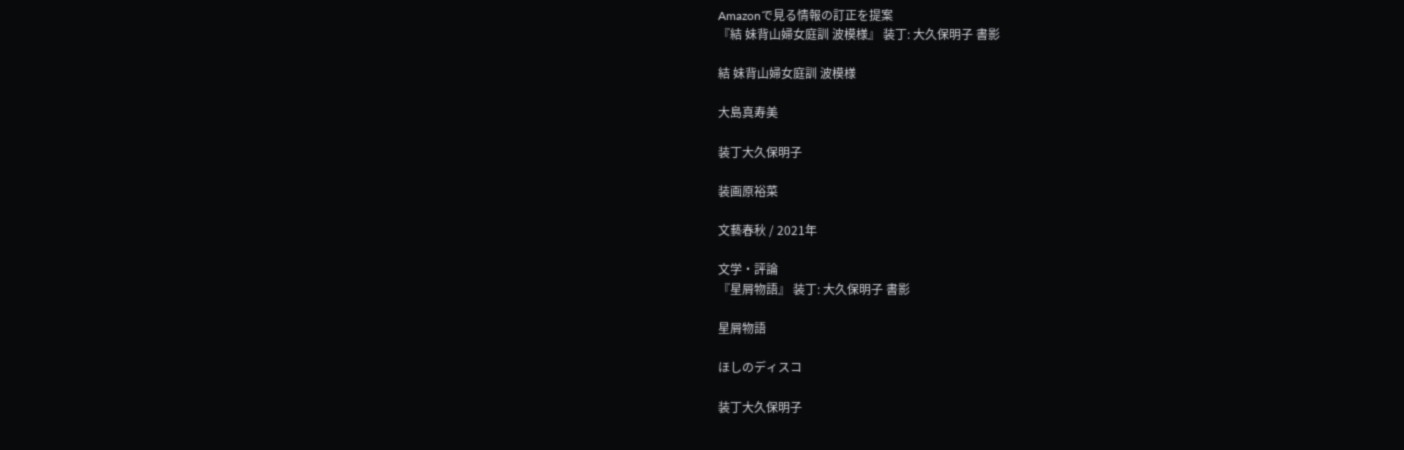Amazonで見る情報の訂正を提案
『結 妹背山婦女庭訓 波模様』 装丁: 大久保明子 書影

結 妹背山婦女庭訓 波模様

大島真寿美

装丁大久保明子

装画原裕菜

文藝春秋 / 2021年

文学・評論
『星屑物語』 装丁: 大久保明子 書影

星屑物語

ほしのディスコ

装丁大久保明子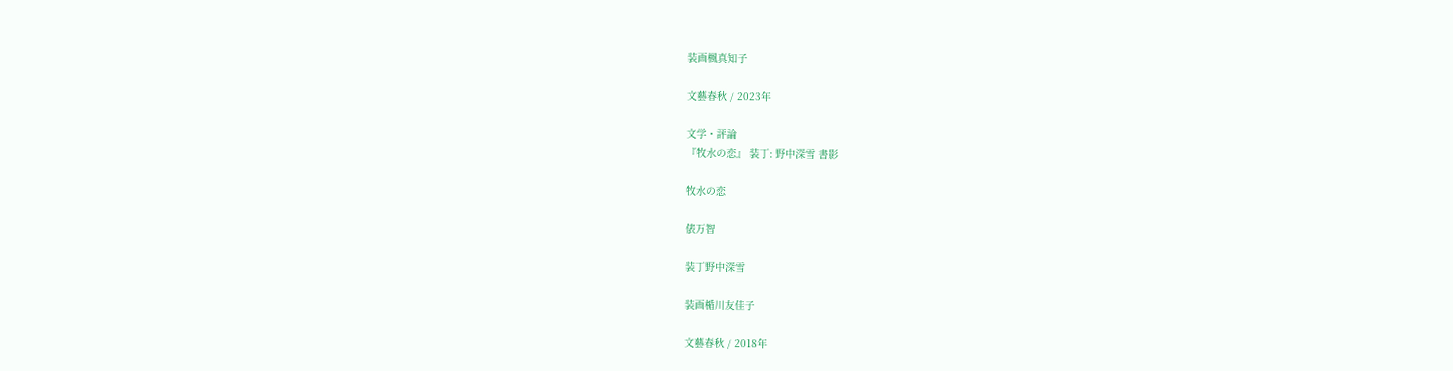装画楓真知子

文藝春秋 / 2023年

文学・評論
『牧水の恋』 装丁: 野中深雪 書影

牧水の恋

俵万智

装丁野中深雪

装画楯川友佳子

文藝春秋 / 2018年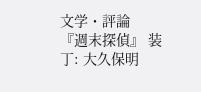文学・評論
『週末探偵』 装丁: 大久保明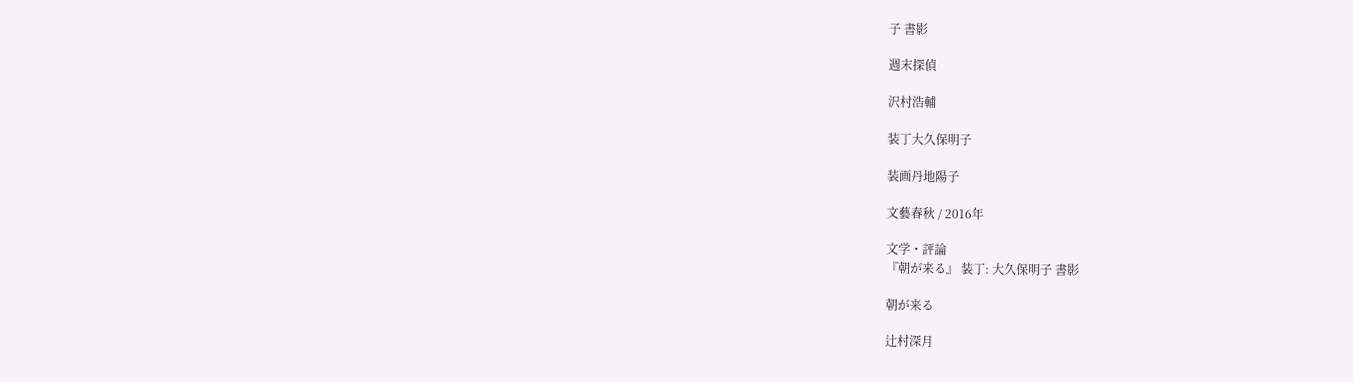子 書影

週末探偵

沢村浩輔

装丁大久保明子

装画丹地陽子

文藝春秋 / 2016年

文学・評論
『朝が来る』 装丁: 大久保明子 書影

朝が来る

辻村深月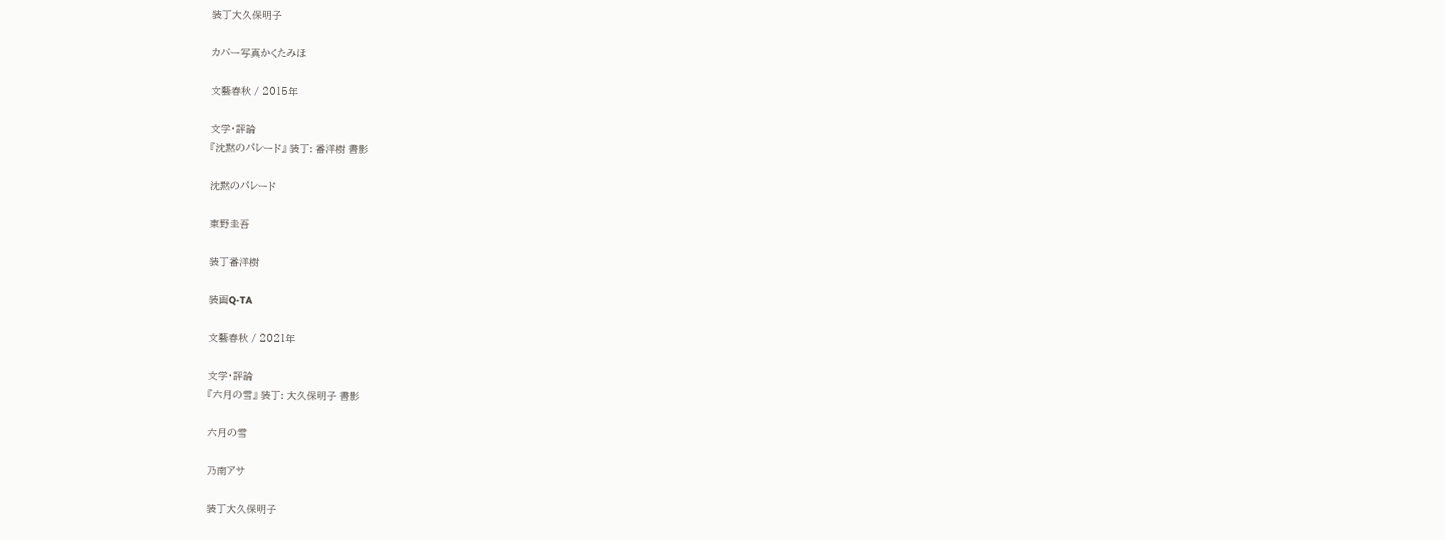装丁大久保明子

カバー写真かくたみほ

文藝春秋 / 2015年

文学・評論
『沈黙のパレード』 装丁: 番洋樹 書影

沈黙のパレード

東野圭吾

装丁番洋樹

装画Q-TA

文藝春秋 / 2021年

文学・評論
『六月の雪』 装丁: 大久保明子 書影

六月の雪

乃南アサ

装丁大久保明子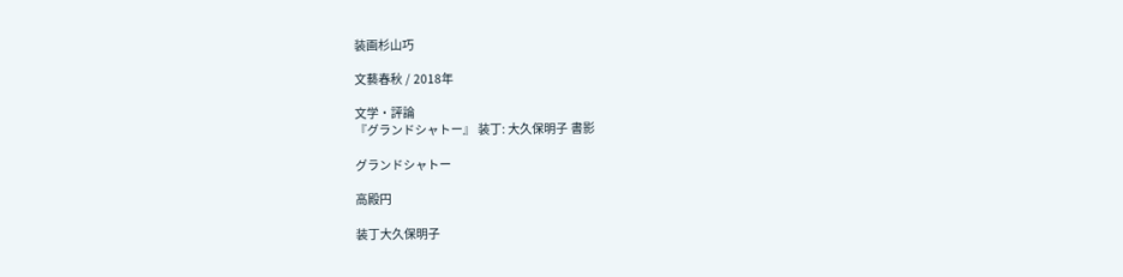装画杉山巧

文藝春秋 / 2018年

文学・評論
『グランドシャトー』 装丁: 大久保明子 書影

グランドシャトー

高殿円

装丁大久保明子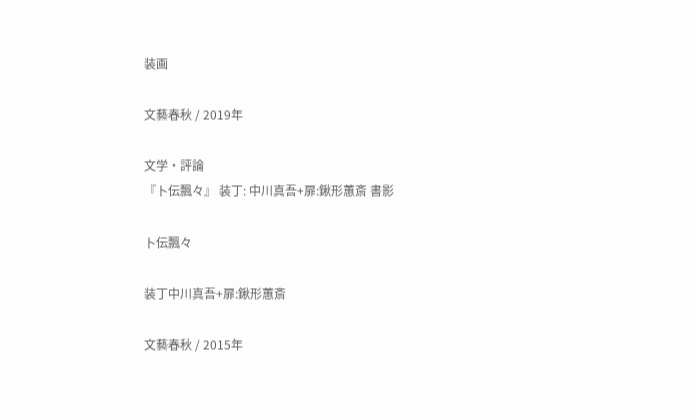装画

文藝春秋 / 2019年

文学・評論
『卜伝飄々』 装丁: 中川真吾+扉:鍬形蕙斎 書影

卜伝飄々

装丁中川真吾+扉:鍬形蕙斎

文藝春秋 / 2015年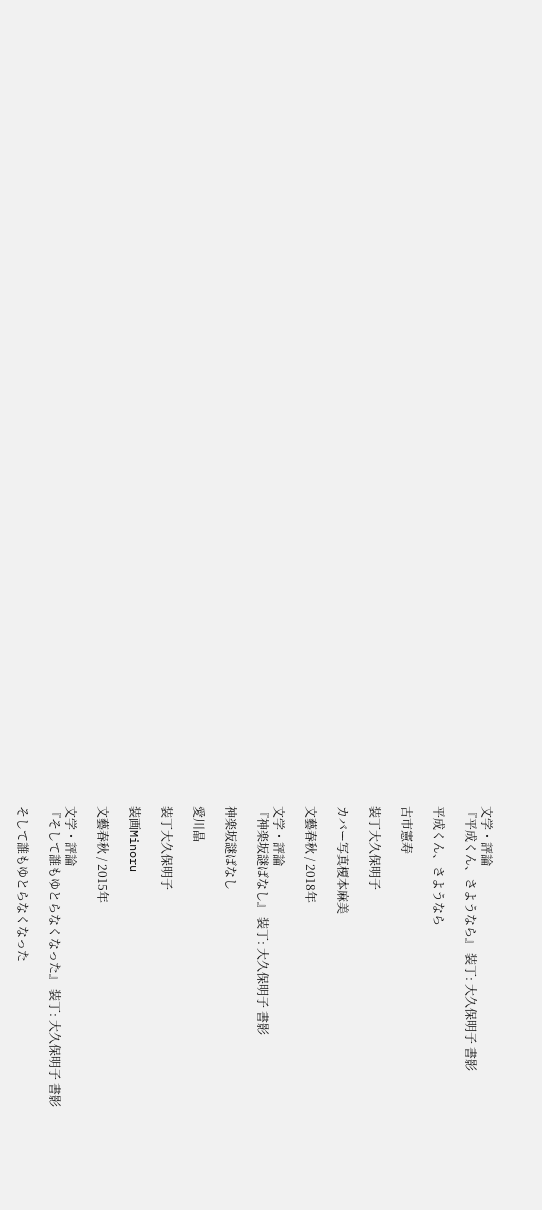文学・評論
『平成くん、さようなら』 装丁: 大久保明子 書影

平成くん、さようなら

古市憲寿

装丁大久保明子

カバー写真榎本麻美

文藝春秋 / 2018年

文学・評論
『神楽坂謎ばなし』 装丁: 大久保明子 書影

神楽坂謎ばなし

愛川晶

装丁大久保明子

装画Minoru

文藝春秋 / 2015年

文学・評論
『そして誰もゆとらなくなった』 装丁: 大久保明子 書影

そして誰もゆとらなくなった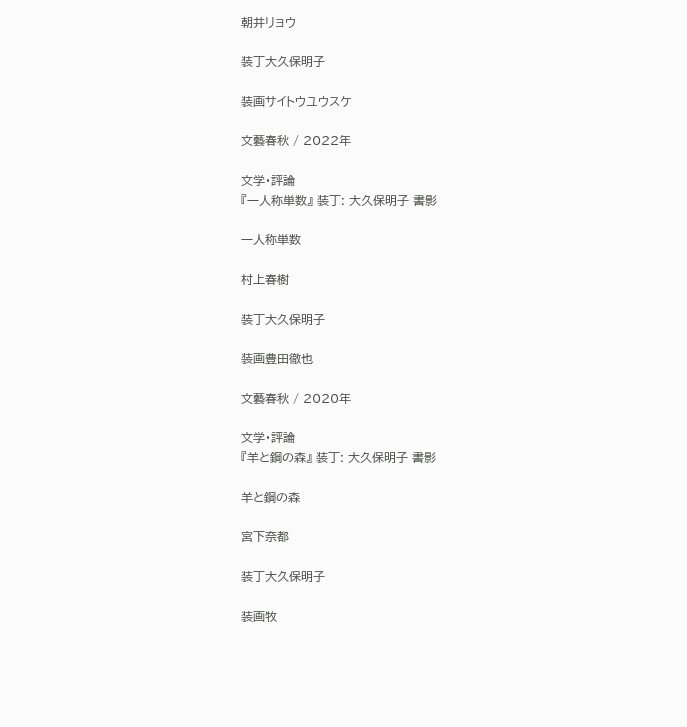朝井リョウ

装丁大久保明子

装画サイトウユウスケ

文藝春秋 / 2022年

文学・評論
『一人称単数』 装丁: 大久保明子 書影

一人称単数

村上春樹

装丁大久保明子

装画豊田徹也

文藝春秋 / 2020年

文学・評論
『羊と鋼の森』 装丁: 大久保明子 書影

羊と鋼の森

宮下奈都

装丁大久保明子

装画牧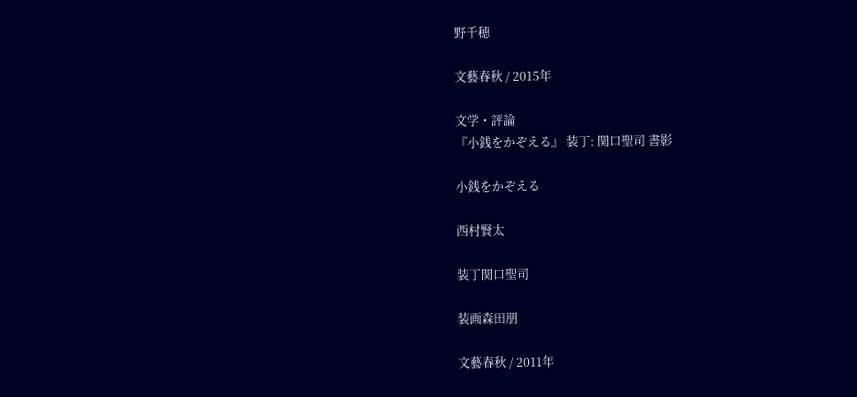野千穂

文藝春秋 / 2015年

文学・評論
『小銭をかぞえる』 装丁: 関口聖司 書影

小銭をかぞえる

西村賢太

装丁関口聖司

装画森田朋

文藝春秋 / 2011年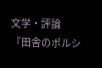文学・評論
『田舎のポルシ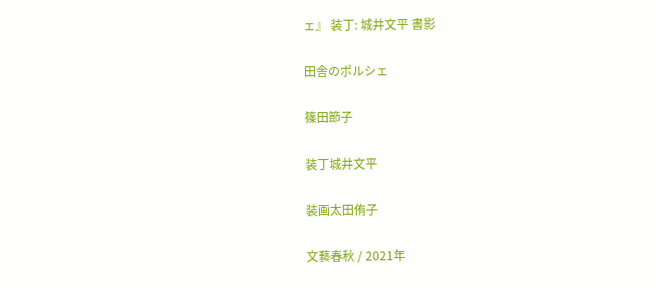ェ』 装丁: 城井文平 書影

田舎のポルシェ

篠田節子

装丁城井文平

装画太田侑子

文藝春秋 / 2021年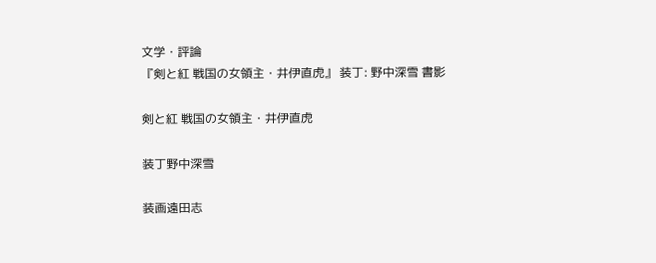文学・評論
『剣と紅 戦国の女領主・井伊直虎』 装丁: 野中深雪 書影

剣と紅 戦国の女領主・井伊直虎

装丁野中深雪

装画遠田志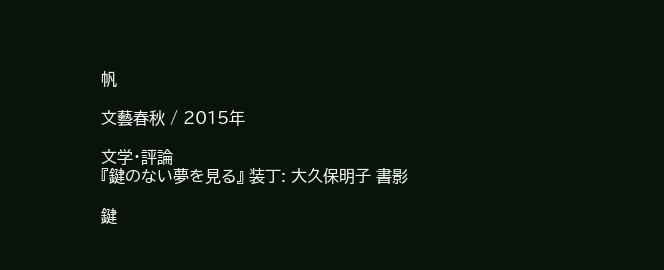帆

文藝春秋 / 2015年

文学・評論
『鍵のない夢を見る』 装丁: 大久保明子 書影

鍵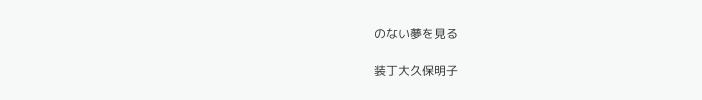のない夢を見る

装丁大久保明子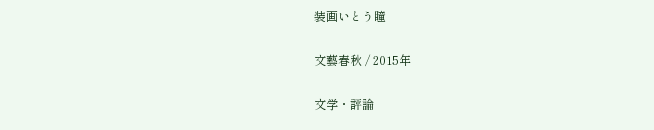装画いとう瞳

文藝春秋 / 2015年

文学・評論